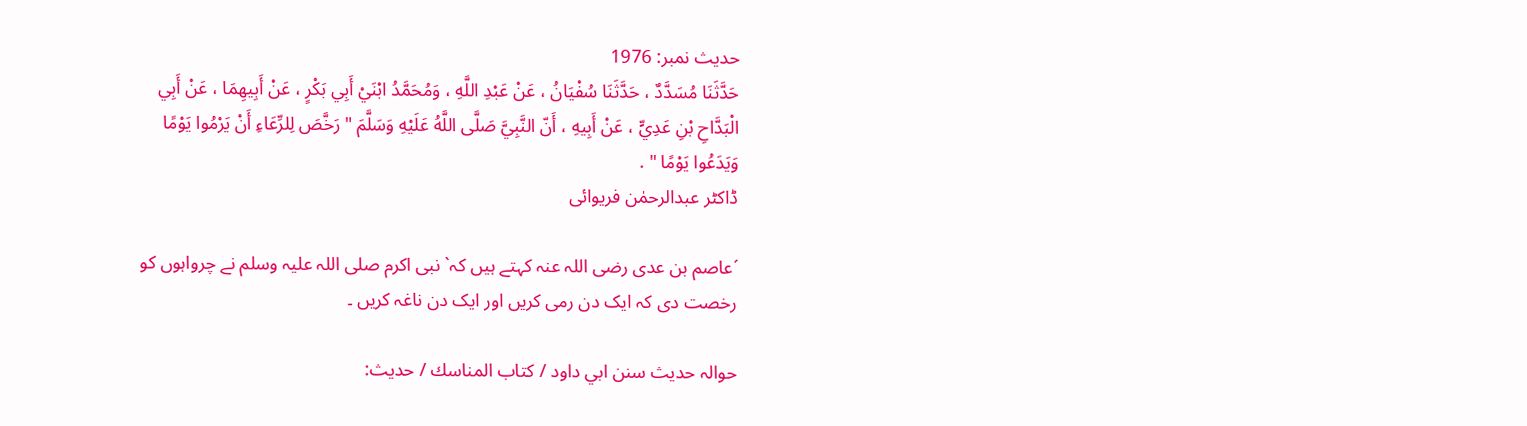حدیث نمبر: 1976
حَدَّثَنَا مُسَدَّدٌ ، حَدَّثَنَا سُفْيَانُ ، عَنْ عَبْدِ اللَّهِ ، وَمُحَمَّدُ ابْنَيْ أَبِي بَكْرٍ ، عَنْ أَبِيهِمَا ، عَنْ أَبِي الْبَدَّاحِ بْنِ عَدِيٍّ ، عَنْ أَبِيهِ ، أَنّ النَّبِيَّ صَلَّى اللَّهُ عَلَيْهِ وَسَلَّمَ " رَخَّصَ لِلرِّعَاءِ أَنْ يَرْمُوا يَوْمًا وَيَدَعُوا يَوْمًا " .
ڈاکٹر عبدالرحمٰن فریوائی

´عاصم بن عدی رضی اللہ عنہ کہتے ہیں کہ` نبی اکرم صلی اللہ علیہ وسلم نے چرواہوں کو رخصت دی کہ ایک دن رمی کریں اور ایک دن ناغہ کریں ۔

حوالہ حدیث سنن ابي داود / كتاب المناسك / حدیث: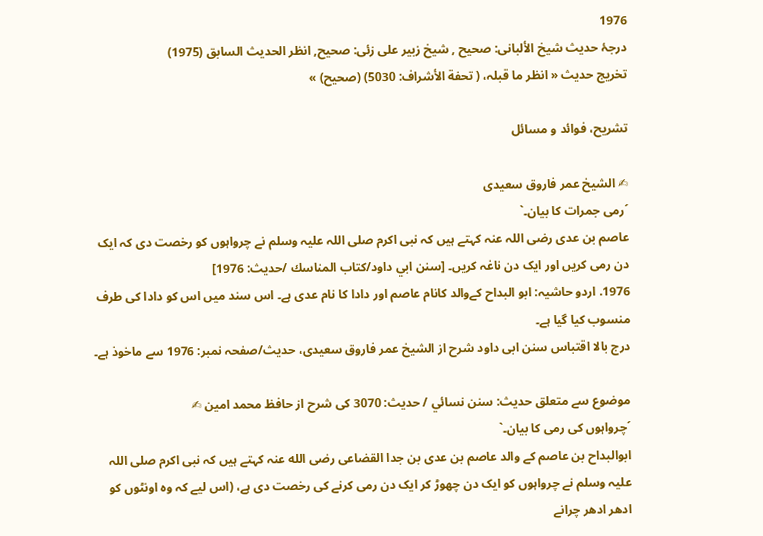1976
درجۂ حدیث شیخ الألبانی: صحيح , شیخ زبیر علی زئی: صحيح, انظر الحديث السابق (1975)
تخریج حدیث « انظر ما قبلہ، ( تحفة الأشراف: 5030) (صحیح) »

تشریح، فوائد و مسائل

✍ الشیخ عمر فاروق سعیدی
´رمی جمرات کا بیان۔`
عاصم بن عدی رضی اللہ عنہ کہتے ہیں کہ نبی اکرم صلی اللہ علیہ وسلم نے چرواہوں کو رخصت دی کہ ایک دن رمی کریں اور ایک دن ناغہ کریں۔ [سنن ابي داود/كتاب المناسك /حدیث: 1976]
1976. اردو حاشیہ: ابو البداح کےوالد کانام عاصم اور دادا کا نام عدی ہے۔ اس سند میں اس کو دادا کی طرف منسوب کیا گیا ہے۔
درج بالا اقتباس سنن ابی داود شرح از الشیخ عمر فاروق سعیدی، حدیث/صفحہ نمبر: 1976 سے ماخوذ ہے۔

موضوع سے متعلق حدیث: سنن نسائي / حدیث: 3070 کی شرح از حافظ محمد امین ✍
´چرواہوں کی رمی کا بیان۔`
ابوالبداح بن عاصم کے والد عاصم بن عدی بن جدا القضاعی رضی الله عنہ کہتے ہیں کہ نبی اکرم صلی اللہ علیہ وسلم نے چرواہوں کو ایک دن چھوڑ کر ایک دن رمی کرنے کی رخصت دی ہے، (اس لیے کہ وہ اونٹوں کو ادھر ادھر چرانے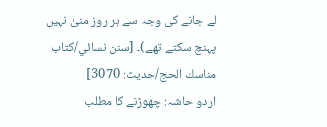لے جانے کی وجہ سے ہر روز منیٰ نہیں پہنچ سکتے تھے)۔ [سنن نسائي/كتاب مناسك الحج/حدیث: 3070]
اردو حاشہ: چھوڑنے کا مطلب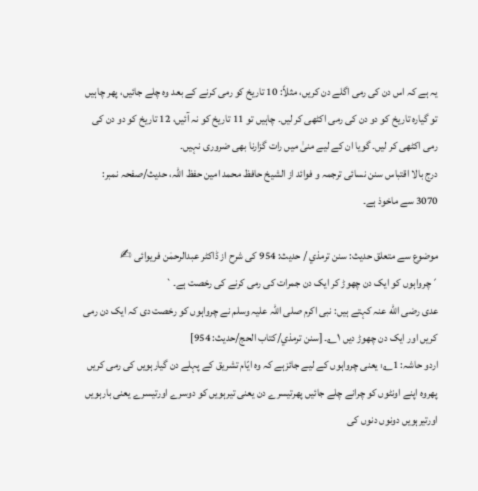یہ ہے کہ اس دن کی رمی اگلے دن کریں، مثلاً: 10 تاریخ کو رمی کرنے کے بعد وہ چلے جائیں، پھر چاہیں تو گیارہ تاریخ کو دو دن کی رمی اکٹھی کر لیں۔ چاہیں تو 11 تاریخ کو نہ آئیں، 12 تاریخ کو دو دن کی رمی اکٹھی کر لیں۔ گویا ان کے لیے منیٰ میں رات گزارنا بھی ضروری نہیں۔
درج بالا اقتباس سنن نسائی ترجمہ و فوائد از الشیخ حافظ محمد امین حفظ اللہ، حدیث/صفحہ نمبر: 3070 سے ماخوذ ہے۔

موضوع سے متعلق حدیث: سنن ترمذي / حدیث: 954 کی شرح از ڈاکٹر عبدالرحمٰن فریوائی ✍
´چرواہوں کو ایک دن چھوڑ کر ایک دن جمرات کی رمی کرنے کی رخصت ہے۔`
عدی رضی الله عنہ کہتے ہیں: نبی اکرم صلی اللہ علیہ وسلم نے چرواہوں کو رخصت دی کہ ایک دن رمی کریں اور ایک دن چھوڑ دیں ۱؎۔ [سنن ترمذي/كتاب الحج/حدیث: 954]
اردو حاشہ: 1؎: یعنی چرواہوں کے لیے جائزہے کہ وہ ایّام تشریق کے پہلے دن گیارہویں کی رمی کریں پھروہ اپنے اونٹوں کو چرانے چلے جائیں پھرتیسرے دن یعنی تیرہویں کو دوسرے اورتیسرے یعنی بارہویں اورتیرہویں دونوں دنوں کی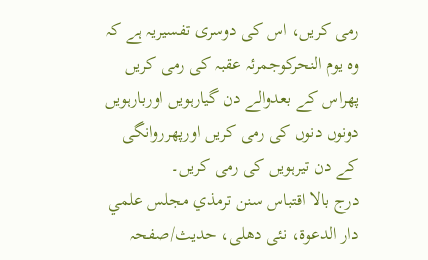رمی کریں، اس کی دوسری تفسیریہ ہے کہ وہ یوم النحرکوجمرئہ عقبہ کی رمی کریں پھراس کے بعدوالے دن گیارہویں اوربارہویں دونوں دنوں کی رمی کریں اورپھرروانگی کے دن تیرہویں کی رمی کریں۔
درج بالا اقتباس سنن ترمذي مجلس علمي دار الدعوة، نئى دهلى، حدیث/صفحہ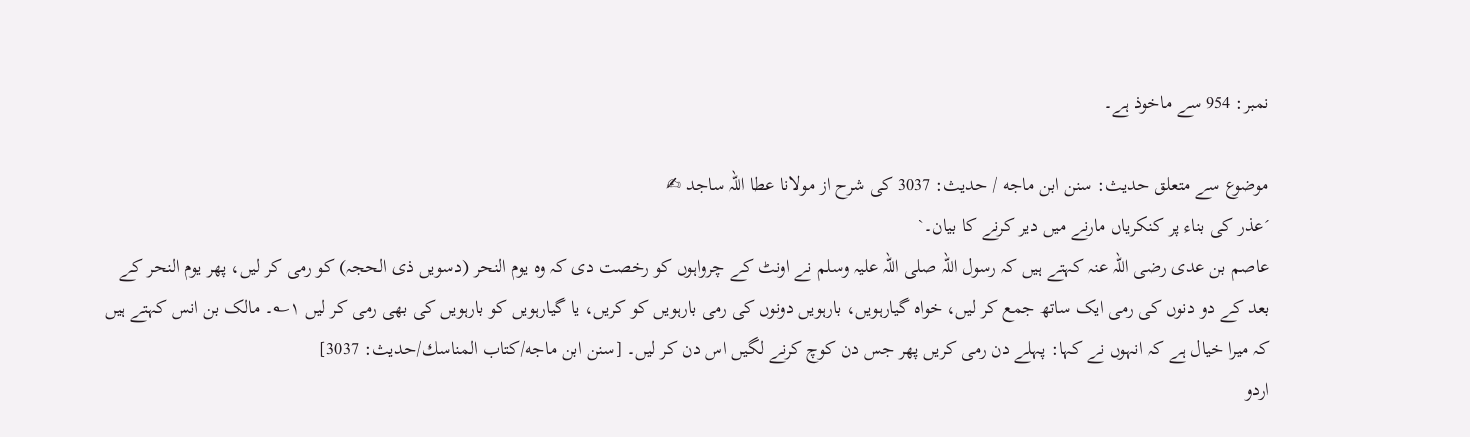نمبر: 954 سے ماخوذ ہے۔

موضوع سے متعلق حدیث: سنن ابن ماجه / حدیث: 3037 کی شرح از مولانا عطا اللہ ساجد ✍
´عذر کی بناء پر کنکریاں مارنے میں دیر کرنے کا بیان۔`
عاصم بن عدی رضی اللہ عنہ کہتے ہیں کہ رسول اللہ صلی اللہ علیہ وسلم نے اونٹ کے چرواہوں کو رخصت دی کہ وہ یوم النحر (دسویں ذی الحجہ) کو رمی کر لیں، پھر یوم النحر کے بعد کے دو دنوں کی رمی ایک ساتھ جمع کر لیں، خواہ گیارہویں، بارہویں دونوں کی رمی بارہویں کو کریں، یا گیارہویں کو بارہویں کی بھی رمی کر لیں ۱؎۔ مالک بن انس کہتے ہیں کہ میرا خیال ہے کہ انہوں نے کہا: پہلے دن رمی کریں پھر جس دن کوچ کرنے لگیں اس دن کر لیں۔ [سنن ابن ماجه/كتاب المناسك/حدیث: 3037]
اردو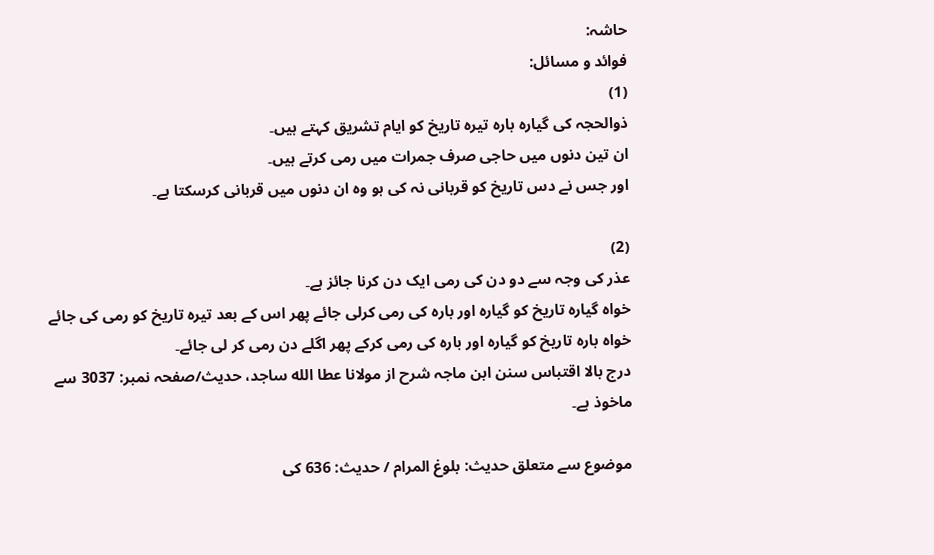حاشہ:
فوائد و مسائل:
(1)
ذوالحجہ کی گیارہ بارہ تیرہ تاریخ کو ایام تشریق کہتے ہیں۔
ان تین دنوں میں حاجی صرف جمرات میں رمی کرتے ہیں۔
اور جس نے دس تاریخ کو قربانی نہ کی ہو وہ ان دنوں میں قربانی کرسکتا ہے۔

(2)
عذر کی وجہ سے دو دن کی رمی ایک دن کرنا جائز ہے۔
خواہ گیارہ تاریخ کو گیارہ اور بارہ کی رمی کرلی جائے پھر اس کے بعد تیرہ تاریخ کو رمی کی جائے خواہ بارہ تاریخ کو گیارہ اور بارہ کی رمی کرکے پھر اگلے دن رمی کر لی جائے۔
درج بالا اقتباس سنن ابن ماجہ شرح از مولانا عطا الله ساجد، حدیث/صفحہ نمبر: 3037 سے ماخوذ ہے۔

موضوع سے متعلق حدیث: بلوغ المرام / حدیث: 636 کی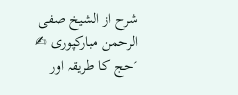شرح از الشیخ صفی الرحمن مبارکپوری ✍
´حج کا طریقہ اور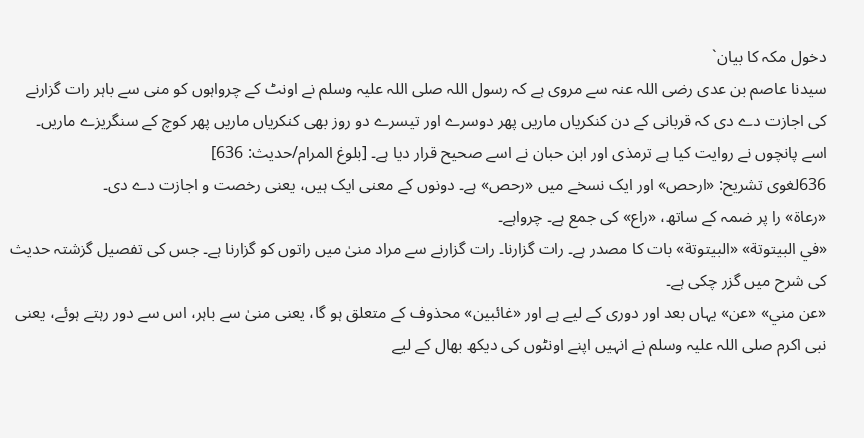دخول مکہ کا بیان`
سیدنا عاصم بن عدی رضی اللہ عنہ سے مروی ہے کہ رسول اللہ صلی اللہ علیہ وسلم نے اونٹ کے چرواہوں کو منی سے باہر رات گزارنے کی اجازت دے دی کہ قربانی کے دن کنکریاں ماریں پھر دوسرے اور تیسرے دو روز بھی کنکریاں ماریں پھر کوچ کے سنگریزے ماریں۔ اسے پانچوں نے روایت کیا ہے ترمذی اور ابن حبان نے اسے صحیح قرار دیا ہے۔ [بلوغ المرام/حدیث: 636]
636لغوی تشریح: «ارحص» اور ایک نسخے میں «رحص» ہے۔ دونوں کے معنی ایک ہیں، یعنی رخصت و اجازت دے دی۔
«رعاة» را پر ضمہ کے ساتھ، «راع» کی جمع ہے۔ چرواہے۔
«في البيتوتة» «البيتوتة» بات کا مصدر ہے۔ رات گزارنا۔ رات گزارنے سے مراد منیٰ میں راتوں کو گزارنا ہے۔ جس کی تفصیل گزشتہ حدیث کی شرح میں گزر چکی ہے۔
«عن مني» «عن» یہاں بعد اور دوری کے لیے ہے اور «غائبين» محذوف کے متعلق ہو گا، یعنی منیٰ سے باہر، اس سے دور رہتے ہوئے، یعنی نبی اکرم صلی اللہ علیہ وسلم نے انہیں اپنے اونٹوں کی دیکھ بھال کے لیے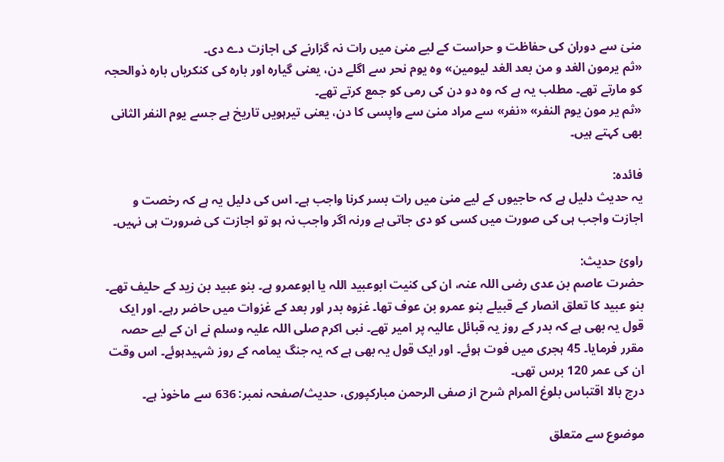منیٰ سے دوران کی حفاظت و حراست کے لیے منیٰ میں رات نہ گزارنے کی اجازت دے دی۔
«ثم يرمون الغد و من بعد الغد ليومين» وہ یوم نحر سے اگلے دن، یعنی گیارہ اور بارہ کی کنکریاں بارہ ذوالحجہ کو مارتے تھے۔ مطلب یہ ہے کہ وہ دو دن کی رمی کو جمع کرتے تھے۔
«ثم ير مون يوم النفر» «نفر» سے مراد منیٰ سے واپسی کا دن، یعنی تیرہویں تاریخ ہے جسے یوم النفر الثانی بھی کہتے ہیں۔

فائدہ:
یہ حدیث دلیل ہے کہ حاجیوں کے لیے منیٰ میں رات بسر کرنا واجب ہے۔ اس کی دلیل یہ ہے کہ رخصت و اجازت واجب ہی کی صورت میں کسی کو دی جاتی ہے ورنہ اگر واجب نہ ہو تو اجازت کی ضرورت ہی نہیں۔

راوئ حدیث:
حضرت عاصم بن عدی رضی اللہ عنہ، ان کی کنیت ابوعبید اللہ یا ابوعمرو ہے۔ بنو عبید بن زید کے حلیف تھے۔ بنو عبید کا تعلق انصار کے قبیلے بنو عمرو بن عوف تھا۔ غزوہ بدر اور بعد کے غزوات میں حاضر رہے۔ اور ایک قول یہ بھی ہے کہ بدر کے روز یہ قبائل عالیہ پر امیر تھے۔ نبی اکرم صلی اللہ علیہ وسلم نے ان کے لیے حصہ مقرر فرمایا۔ 45 ہجری میں فوت ہوئے۔ اور ایک قول یہ بھی ہے کہ یہ جنگ یمامہ کے روز شہیدہوئے۔ اس وقت ان کی عمر 120 برس تھی۔
درج بالا اقتباس بلوغ المرام شرح از صفی الرحمن مبارکپوری، حدیث/صفحہ نمبر: 636 سے ماخوذ ہے۔

موضوع سے متعلق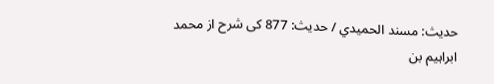حدیث: مسند الحميدي / حدیث: 877 کی شرح از محمد ابراہیم بن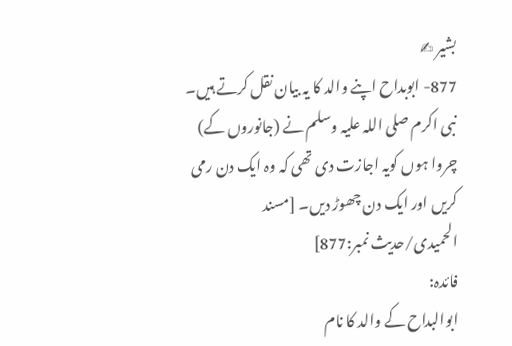بشیر ✍
877- ابوبداح اپنے والد کا یہ بیان نقل کرتے ہیں۔ نبی اکرم صلی اللہ علیہ وسلم نے (جانوروں کے) چروا ہوں کویہ اجازت دی تھی کہ وہ ایک دن رمی کریں اور ایک دن چھوڑ دیں۔ [مسند الحمیدی/حدیث نمبر:877]
فائدہ:
ابوالبداح کے والد کا نام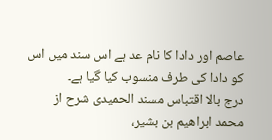عاصم اور دادا کا نام عد ہے اس سند میں اس کو دادا کی طرف منسوب کیا گیا ہے۔
درج بالا اقتباس مسند الحمیدی شرح از محمد ابراهيم بن بشير،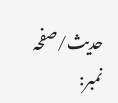حدیث/صفحہ نمبر: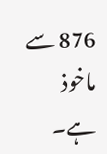876 سے ماخوذ ہے۔